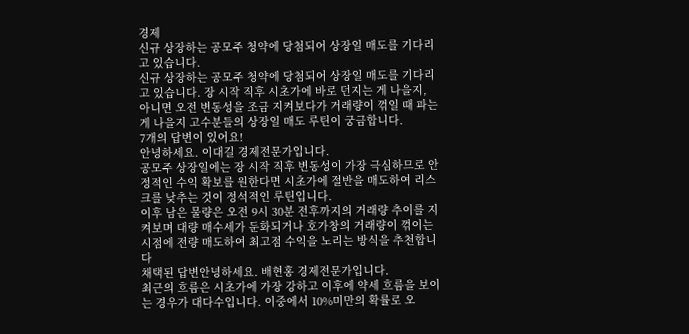경제
신규 상장하는 공모주 청약에 당첨되어 상장일 매도를 기다리고 있습니다.
신규 상장하는 공모주 청약에 당첨되어 상장일 매도를 기다리고 있습니다. 장 시작 직후 시초가에 바로 던지는 게 나을지, 아니면 오전 변동성을 조금 지켜보다가 거래량이 꺾일 때 파는 게 나을지 고수분들의 상장일 매도 루틴이 궁금합니다.
7개의 답변이 있어요!
안녕하세요. 이대길 경제전문가입니다.
공모주 상장일에는 장 시작 직후 변동성이 가장 극심하므로 안정적인 수익 확보를 원한다면 시초가에 절반을 매도하여 리스크를 낮추는 것이 정석적인 루틴입니다.
이후 남은 물량은 오전 9시 30분 전후까지의 거래량 추이를 지켜보며 대량 매수세가 둔화되거나 호가창의 거래량이 꺾이는 시점에 전량 매도하여 최고점 수익을 노리는 방식을 추천합니다
채택된 답변안녕하세요. 배현홍 경제전문가입니다.
최근의 흐름은 시초가에 가장 강하고 이후에 약세 흐름을 보이는 경우가 대다수입니다. 이중에서 10%미만의 확률로 오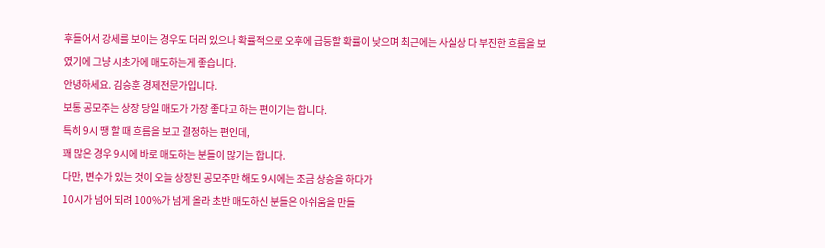후들어서 강세를 보이는 경우도 더러 있으나 확률적으로 오후에 급등할 확률이 낮으며 최근에는 사실상 다 부진한 흐름을 보였기에 그냥 시초가에 매도하는게 좋습니다.
안녕하세요. 김승훈 경제전문가입니다.
보통 공모주는 상장 당일 매도가 가장 좋다고 하는 편이기는 합니다.
특히 9시 땡 할 때 흐름을 보고 결정하는 편인데,
꽤 많은 경우 9시에 바로 매도하는 분들이 많기는 합니다.
다만, 변수가 있는 것이 오늘 상장된 공모주만 해도 9시에는 조금 상승을 하다가
10시가 넘어 되려 100%가 넘게 올라 초반 매도하신 분들은 아쉬움을 만들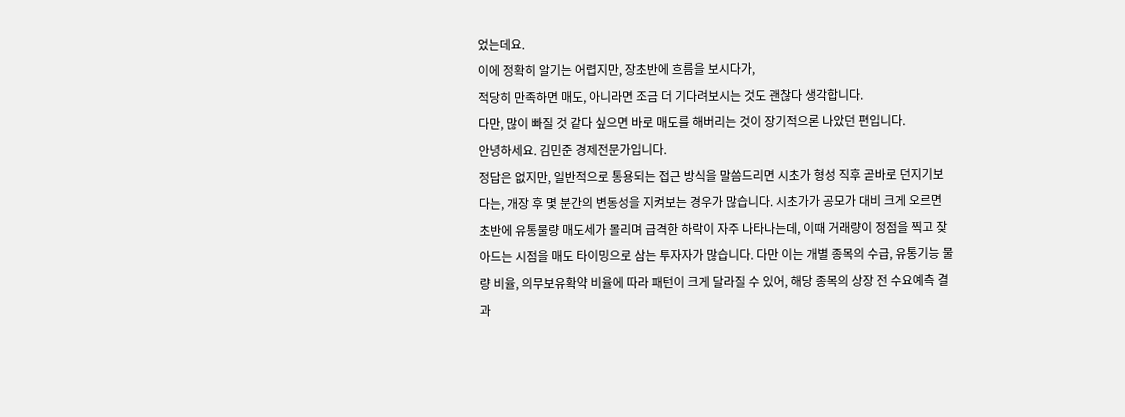었는데요.
이에 정확히 알기는 어렵지만, 장초반에 흐름을 보시다가,
적당히 만족하면 매도, 아니라면 조금 더 기다려보시는 것도 괜찮다 생각합니다.
다만, 많이 빠질 것 같다 싶으면 바로 매도를 해버리는 것이 장기적으론 나았던 편입니다.
안녕하세요. 김민준 경제전문가입니다.
정답은 없지만, 일반적으로 통용되는 접근 방식을 말씀드리면 시초가 형성 직후 곧바로 던지기보다는, 개장 후 몇 분간의 변동성을 지켜보는 경우가 많습니다. 시초가가 공모가 대비 크게 오르면 초반에 유통물량 매도세가 몰리며 급격한 하락이 자주 나타나는데, 이때 거래량이 정점을 찍고 잦아드는 시점을 매도 타이밍으로 삼는 투자자가 많습니다. 다만 이는 개별 종목의 수급, 유통기능 물량 비율, 의무보유확약 비율에 따라 패턴이 크게 달라질 수 있어, 해당 종목의 상장 전 수요예측 결과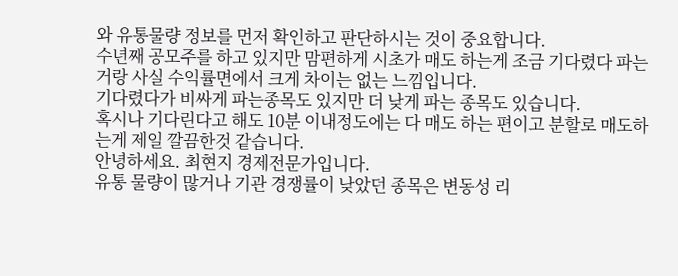와 유통물량 정보를 먼저 확인하고 판단하시는 것이 중요합니다.
수년째 공모주를 하고 있지만 맘편하게 시초가 매도 하는게 조금 기다렸다 파는거랑 사실 수익률면에서 크게 차이는 없는 느낌입니다.
기다렸다가 비싸게 파는종목도 있지만 더 낮게 파는 종목도 있습니다.
혹시나 기다린다고 해도 10분 이내정도에는 다 매도 하는 편이고 분할로 매도하는게 제일 깔끔한것 같습니다.
안녕하세요. 최현지 경제전문가입니다.
유통 물량이 많거나 기관 경쟁률이 낮았던 종목은 변동성 리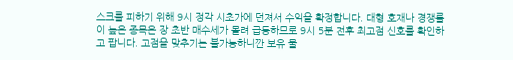스크를 피하기 위해 9시 정각 시초가에 던져서 수익을 확정합니다. 대형 호재나 경쟁률이 높은 종목은 장 초반 매수세가 몰려 급등하므로 9시 5분 전후 최고점 신호를 확인하고 팝니다. 고점을 맞추기는 불가능하니깐 보유 물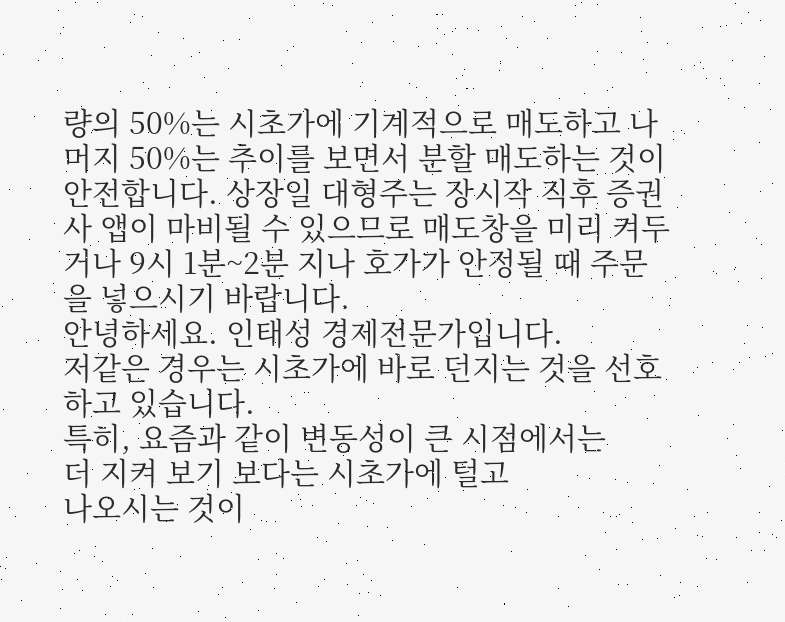량의 50%는 시초가에 기계적으로 매도하고 나머지 50%는 추이를 보면서 분할 매도하는 것이 안전합니다. 상장일 대형주는 장시작 직후 증권사 앱이 마비될 수 있으므로 매도창을 미리 켜두거나 9시 1분~2분 지나 호가가 안정될 때 주문을 넣으시기 바랍니다.
안녕하세요. 인태성 경제전문가입니다.
저같은 경우는 시초가에 바로 던지는 것을 선호하고 있습니다.
특히, 요즘과 같이 변동성이 큰 시점에서는
더 지켜 보기 보다는 시초가에 털고
나오시는 것이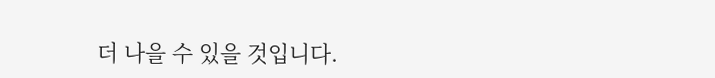더 나을 수 있을 것입니다.